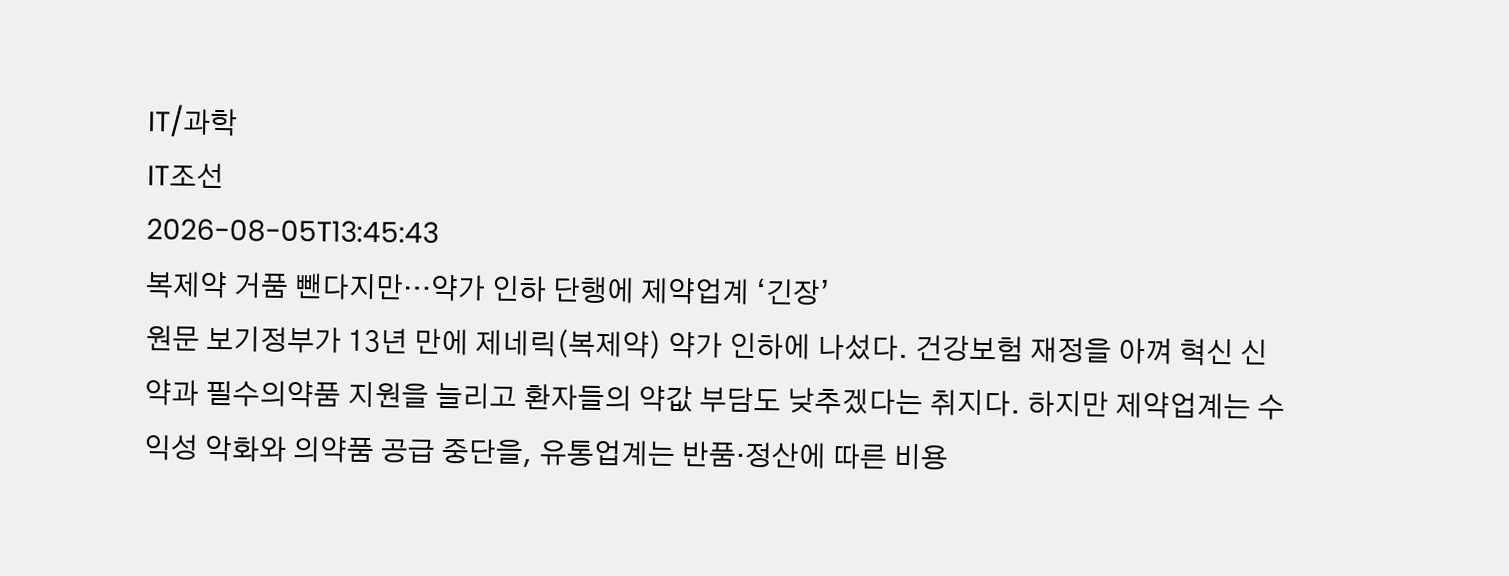IT/과학
IT조선
2026-08-05T13:45:43
복제약 거품 뺀다지만…약가 인하 단행에 제약업계 ‘긴장’
원문 보기정부가 13년 만에 제네릭(복제약) 약가 인하에 나섰다. 건강보험 재정을 아껴 혁신 신약과 필수의약품 지원을 늘리고 환자들의 약값 부담도 낮추겠다는 취지다. 하지만 제약업계는 수익성 악화와 의약품 공급 중단을, 유통업계는 반품·정산에 따른 비용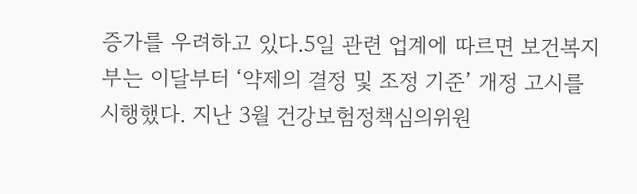증가를 우려하고 있다.5일 관련 업계에 따르면 보건복지부는 이달부터 ‘약제의 결정 및 조정 기준’ 개정 고시를 시행했다. 지난 3월 건강보험정책심의위원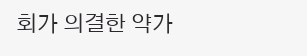회가 의결한 약가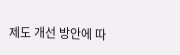제도 개선 방안에 따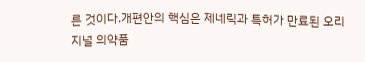른 것이다.개편안의 핵심은 제네릭과 특허가 만료된 오리지널 의약품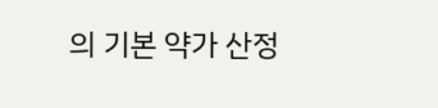의 기본 약가 산정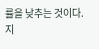률을 낮추는 것이다. 지